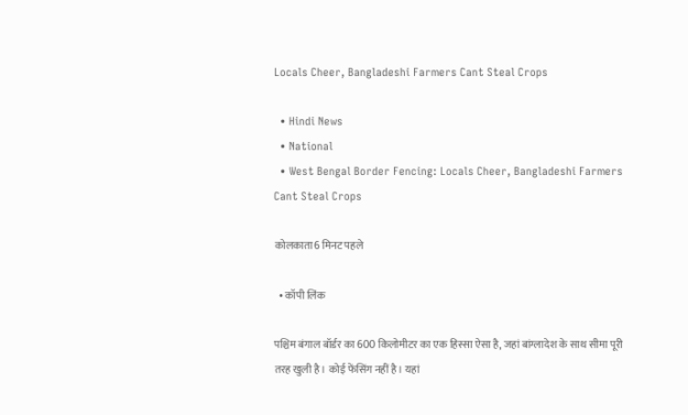Locals Cheer, Bangladeshi Farmers Cant Steal Crops

  • Hindi News
  • National
  • West Bengal Border Fencing: Locals Cheer, Bangladeshi Farmers Cant Steal Crops

कोलकाता6 मिनट पहले

  • कॉपी लिंक

पश्चिम बंगाल बॉर्डर का 600 किलोमीटर का एक हिस्सा ऐसा है, जहां बांग्लादेश के साथ सीमा पूरी तरह खुली है। कोई फेंसिंग नहीं है। यहां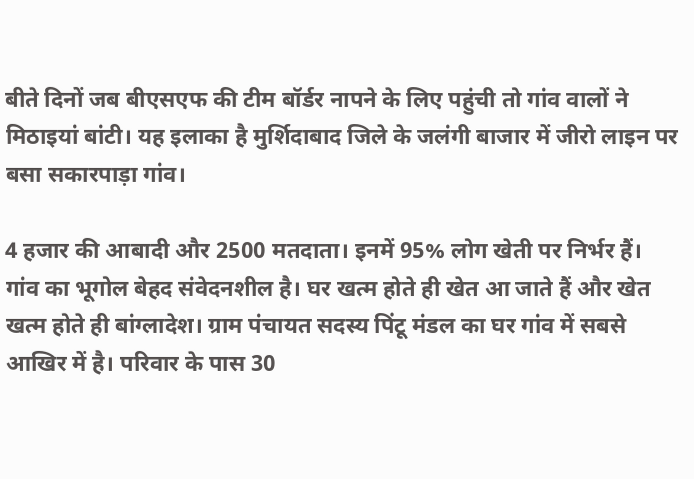बीते दिनों जब बीएसएफ की टीम बॉर्डर नापने के लिए पहुंची तो गांव वालों ने मिठाइयां बांटी। यह इलाका है मुर्शिदाबाद जिले के जलंगी बाजार में जीरो लाइन पर बसा सकारपाड़ा गांव।

4 हजार की आबादी और 2500 मतदाता। इनमें 95% लोग खेती पर निर्भर हैं। गांव का भूगोल बेहद संवेदनशील है। घर खत्म होते ही खेत आ जाते हैं और खेत खत्म होते ही बांग्लादेश। ग्राम पंचायत सदस्य पिंटू मंडल का घर गांव में सबसे आखिर में है। परिवार के पास 30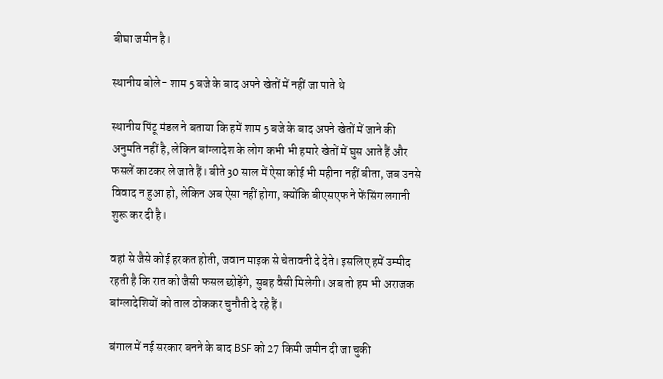बीघा जमीन है।

स्थानीय बोले- शाम 5 बजे के बाद अपने खेतों में नहीं जा पाते थे

स्थानीय पिंटू मंडल ने बताया कि हमें शाम 5 बजे के बाद अपने खेतों में जाने की अनुमति नहीं है, लेकिन बांग्लादेश के लोग कभी भी हमारे खेतों में घुस आते हैं और फसलें काटकर ले जाते हैं। बीते 30 साल में ऐसा कोई भी महीना नहीं बीता, जब उनसे विवाद न हुआ हो, लेकिन अब ऐसा नहीं होगा, क्योंकि बीएसएफ ने फेंसिंग लगानी शुरू कर दी है।

वहां से जैसे कोई हरकत होती, जवान माइक से चेतावनी दे देते। इसलिए हमें उम्मीद रहती है कि रात को जैसी फसल छोड़ेंगे, सुबह वैसी मिलेगी। अब तो हम भी अराजक बांग्लादेशियों को ताल ठोककर चुनौती दे रहे हैं।

बंगाल में नई सरकार बनने के बाद BSF को 27 किमी जमीन दी जा चुकी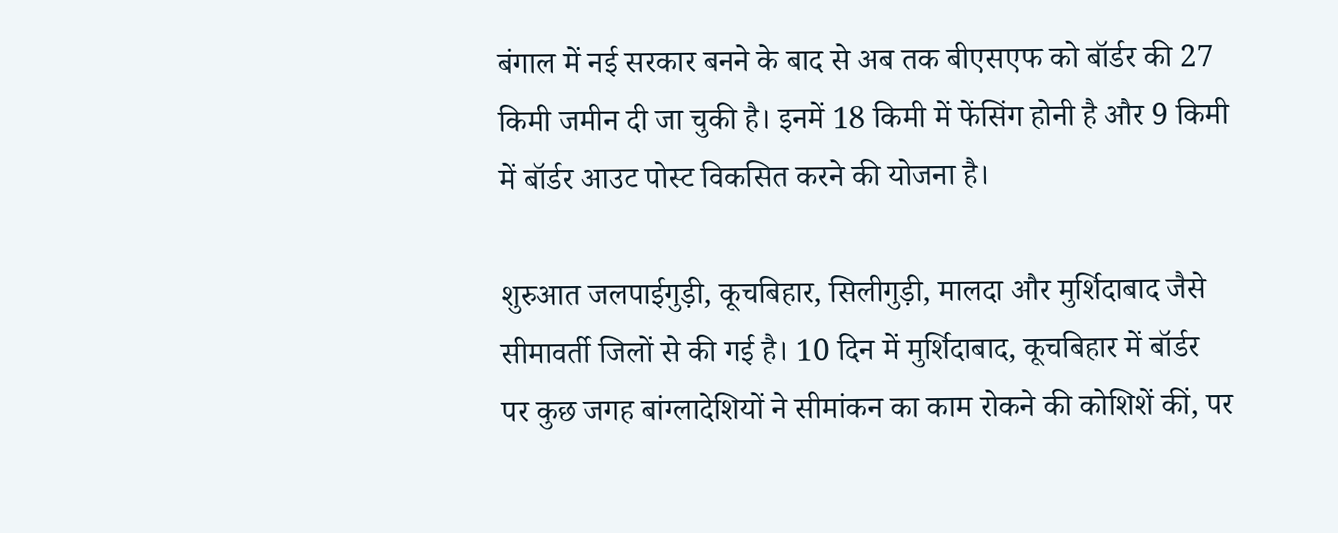बंगाल में नई सरकार बनने के बाद से अब तक बीएसएफ को बॉर्डर की 27 किमी जमीन दी जा चुकी है। इनमें 18 किमी में फेंसिंग होनी है और 9 किमी में बॉर्डर आउट पोस्ट विकसित करने की योजना है।

शुरुआत जलपाईगुड़ी, कूचबिहार, सिलीगुड़ी, मालदा और मुर्शिदाबाद जैसे सीमावर्ती जिलों से की गई है। 10 दिन में मुर्शिदाबाद, कूचबिहार में बॉर्डर पर कुछ जगह बांग्लादेशियों ने सीमांकन का काम रोकने की कोशिशें कीं, पर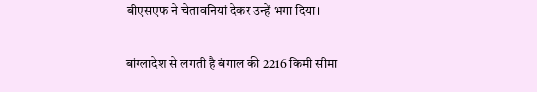बीएसएफ ने चेतावनियां देकर उन्हें भगा दिया।

बांग्लादेश से लगती है बंगाल की 2216 किमी सीमा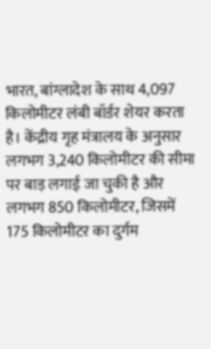भारत, बांग्लादेश के साथ 4,097 किलोमीटर लंबी बॉर्डर शेयर करता है। केंद्रीय गृह मंत्रालय के अनुसार लगभग 3,240 किलोमीटर की सीमा पर बाड़ लगाई जा चुकी है और लगभग 850 किलोमीटर, जिसमें 175 किलोमीटर का दुर्गम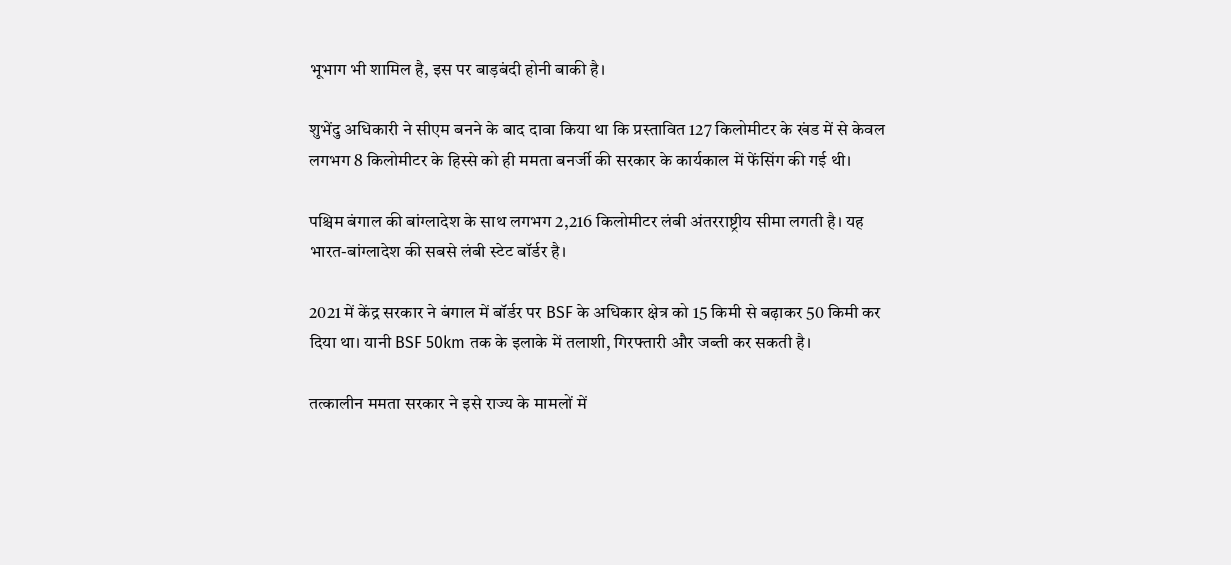भूभाग भी शामिल है, इस पर बाड़बंदी होनी बाकी है।

शुभेंदु अधिकारी ने सीएम बनने के बाद दावा किया था कि प्रस्तावित 127 किलोमीटर के खंड में से केवल लगभग 8 किलोमीटर के हिस्से को ही ममता बनर्जी की सरकार के कार्यकाल में फेंसिंग की गई थी।

पश्चिम बंगाल की बांग्लादेश के साथ लगभग 2,216 किलोमीटर लंबी अंतरराष्ट्रीय सीमा लगती है। यह भारत-बांग्लादेश की सबसे लंबी स्टेट बॉर्डर है।

2021 में केंद्र सरकार ने बंगाल में बॉर्डर पर BSF के अधिकार क्षेत्र को 15 किमी से बढ़ाकर 50 किमी कर दिया था। यानी BSF 50km तक के इलाके में तलाशी, गिरफ्तारी और जब्ती कर सकती है।

तत्कालीन ममता सरकार ने इसे राज्य के मामलों में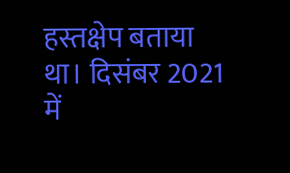हस्तक्षेप बताया था। दिसंबर 2021 में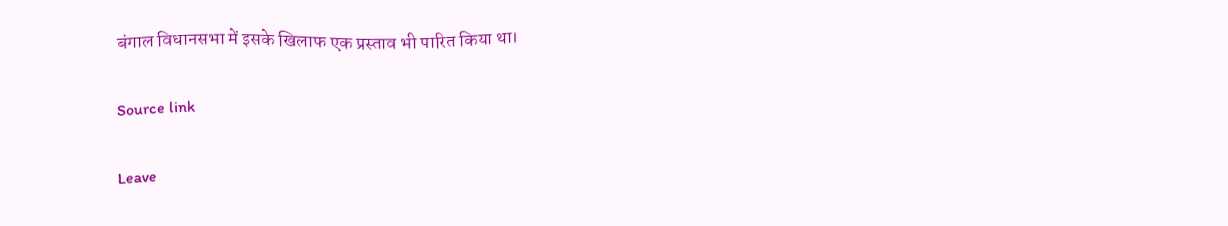बंगाल विधानसभा में इसके खिलाफ एक प्रस्ताव भी पारित किया था।

Source link

Leave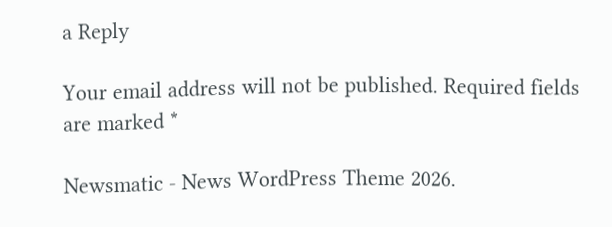a Reply

Your email address will not be published. Required fields are marked *

Newsmatic - News WordPress Theme 2026.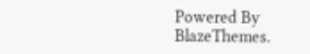Powered By BlazeThemes.